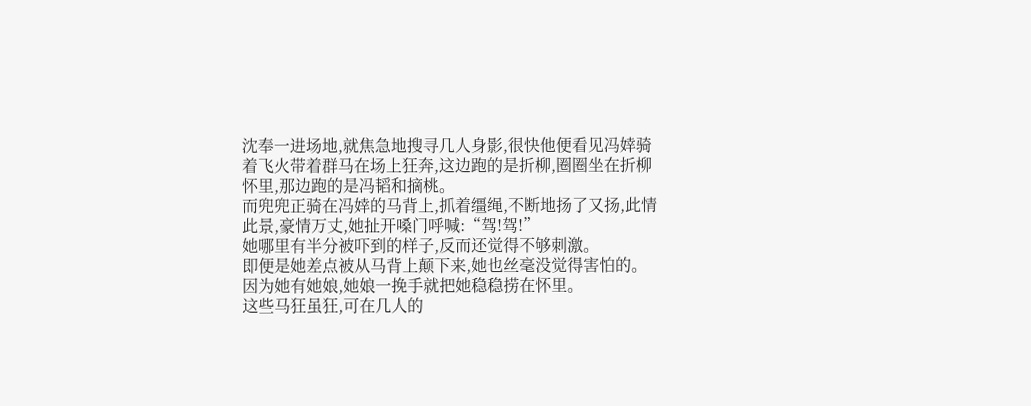沈奉一进场地,就焦急地搜寻几人身影,很快他便看见冯婞骑着飞火带着群马在场上狂奔,这边跑的是折柳,圈圈坐在折柳怀里,那边跑的是冯韬和摘桃。
而兜兜正骑在冯婞的马背上,抓着缰绳,不断地扬了又扬,此情此景,豪情万丈,她扯开嗓门呼喊:“驾!驾!”
她哪里有半分被吓到的样子,反而还觉得不够刺激。
即便是她差点被从马背上颠下来,她也丝毫没觉得害怕的。
因为她有她娘,她娘一挽手就把她稳稳捞在怀里。
这些马狂虽狂,可在几人的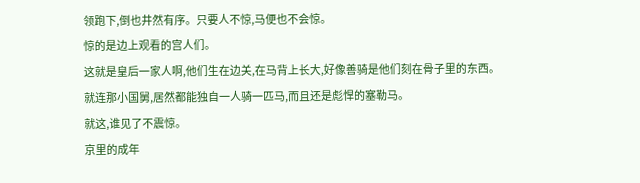领跑下,倒也井然有序。只要人不惊,马便也不会惊。
惊的是边上观看的宫人们。
这就是皇后一家人啊,他们生在边关,在马背上长大,好像善骑是他们刻在骨子里的东西。
就连那小国舅,居然都能独自一人骑一匹马,而且还是彪悍的塞勒马。
就这,谁见了不震惊。
京里的成年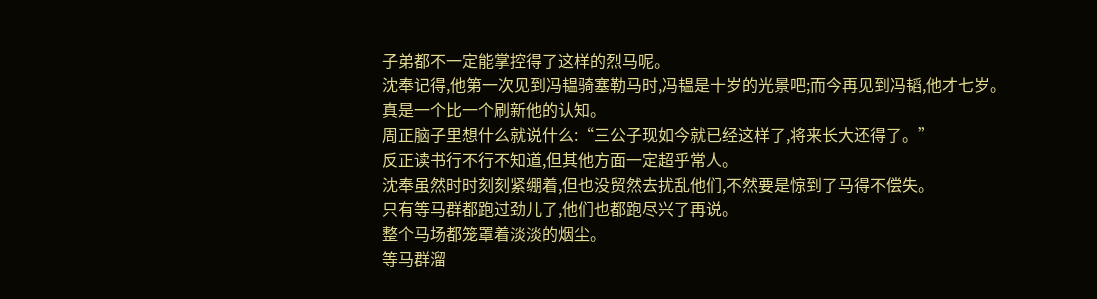子弟都不一定能掌控得了这样的烈马呢。
沈奉记得,他第一次见到冯韫骑塞勒马时,冯韫是十岁的光景吧;而今再见到冯韬,他才七岁。
真是一个比一个刷新他的认知。
周正脑子里想什么就说什么:“三公子现如今就已经这样了,将来长大还得了。”
反正读书行不行不知道,但其他方面一定超乎常人。
沈奉虽然时时刻刻紧绷着,但也没贸然去扰乱他们,不然要是惊到了马得不偿失。
只有等马群都跑过劲儿了,他们也都跑尽兴了再说。
整个马场都笼罩着淡淡的烟尘。
等马群溜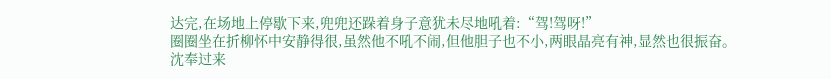达完,在场地上停歇下来,兜兜还跺着身子意犹未尽地吼着:“驾!驾呀!”
圈圈坐在折柳怀中安静得很,虽然他不吼不闹,但他胆子也不小,两眼晶亮有神,显然也很振奋。
沈奉过来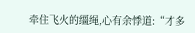牵住飞火的缰绳,心有余悸道:“才多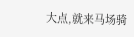大点,就来马场骑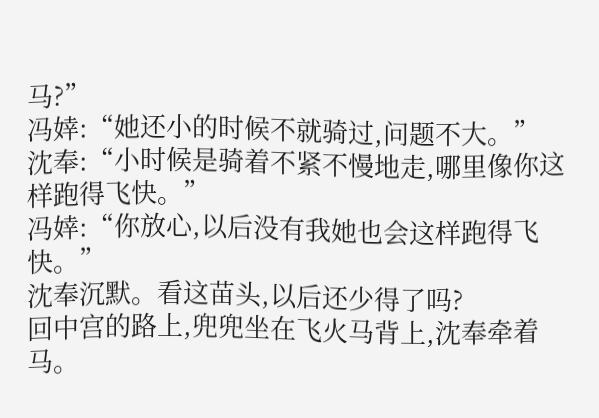马?”
冯婞:“她还小的时候不就骑过,问题不大。”
沈奉:“小时候是骑着不紧不慢地走,哪里像你这样跑得飞快。”
冯婞:“你放心,以后没有我她也会这样跑得飞快。”
沈奉沉默。看这苗头,以后还少得了吗?
回中宫的路上,兜兜坐在飞火马背上,沈奉牵着马。